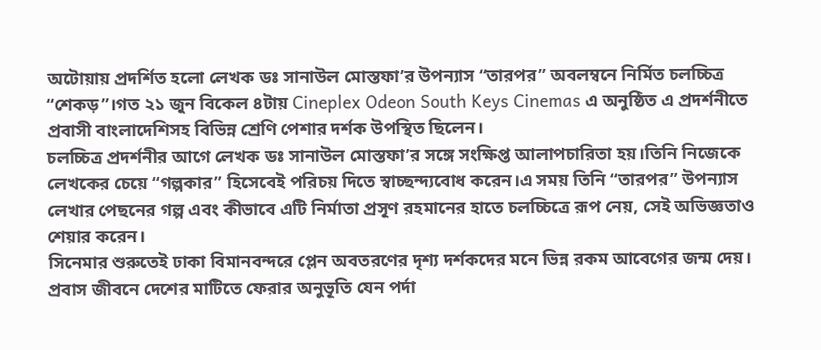অটোয়ায় প্রদর্শিত হলো লেখক ডঃ সানাউল মোস্তফা’র উপন্যাস “তারপর” অবলম্বনে নির্মিত চলচ্চিত্র “শেকড়”।গত ২১ জুন বিকেল ৪টায় Cineplex Odeon South Keys Cinemas এ অনুষ্ঠিত এ প্রদর্শনীতে প্রবাসী বাংলাদেশিসহ বিভিন্ন শ্রেণি পেশার দর্শক উপস্থিত ছিলেন।
চলচ্চিত্র প্রদর্শনীর আগে লেখক ডঃ সানাউল মোস্তফা’র সঙ্গে সংক্ষিপ্ত আলাপচারিতা হয়।তিনি নিজেকে লেখকের চেয়ে “গল্পকার” হিসেবেই পরিচয় দিতে স্বাচ্ছন্দ্যবোধ করেন।এ সময় তিনি “তারপর” উপন্যাস লেখার পেছনের গল্প এবং কীভাবে এটি নির্মাতা প্রসূণ রহমানের হাতে চলচ্চিত্রে রূপ নেয়, সেই অভিজ্ঞতাও শেয়ার করেন।
সিনেমার শুরুতেই ঢাকা বিমানবন্দরে প্লেন অবতরণের দৃশ্য দর্শকদের মনে ভিন্ন রকম আবেগের জন্ম দেয়। প্রবাস জীবনে দেশের মাটিতে ফেরার অনুভূতি যেন পর্দা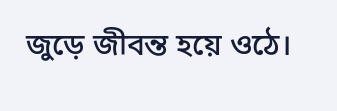জুড়ে জীবন্ত হয়ে ওঠে।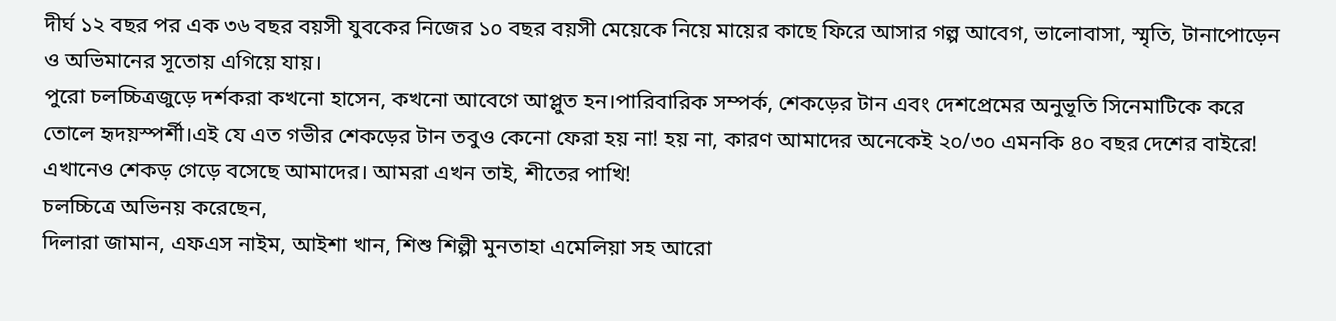দীর্ঘ ১২ বছর পর এক ৩৬ বছর বয়সী যুবকের নিজের ১০ বছর বয়সী মেয়েকে নিয়ে মায়ের কাছে ফিরে আসার গল্প আবেগ, ভালোবাসা, স্মৃতি, টানাপোড়েন ও অভিমানের সূতোয় এগিয়ে যায়।
পুরো চলচ্চিত্রজুড়ে দর্শকরা কখনো হাসেন, কখনো আবেগে আপ্লুত হন।পারিবারিক সম্পর্ক, শেকড়ের টান এবং দেশপ্রেমের অনুভূতি সিনেমাটিকে করে তোলে হৃদয়স্পর্শী।এই যে এত গভীর শেকড়ের টান তবুও কেনো ফেরা হয় না! হয় না, কারণ আমাদের অনেকেই ২০/৩০ এমনকি ৪০ বছর দেশের বাইরে! এখানেও শেকড় গেড়ে বসেছে আমাদের। আমরা এখন তাই, শীতের পাখি!
চলচ্চিত্রে অভিনয় করেছেন,
দিলারা জামান, এফএস নাইম, আইশা খান, শিশু শিল্পী মুনতাহা এমেলিয়া সহ আরো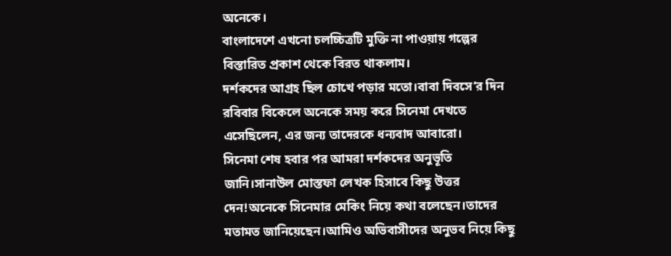অনেকে।
বাংলাদেশে এখনো চলচ্চিত্রটি মুক্তি না পাওয়ায় গল্পের বিস্তারিত প্রকাশ থেকে বিরত থাকলাম।
দর্শকদের আগ্রহ ছিল চোখে পড়ার মতো।বাবা দিবসে’র দিন রবিবার বিকেলে অনেকে সময় করে সিনেমা দেখতে এসেছিলেন, এর জন্য তাদেরকে ধন্যবাদ আবারো।
সিনেমা শেষ হবার পর আমরা দর্শকদের অনুভূতি জানি।সানাউল মোস্তফা লেখক হিসাবে কিছু উত্তর দেন!অনেকে সিনেমার মেকিং নিয়ে কথা বলেছেন।তাদের মতামত জানিয়েছেন।আমিও অভিবাসীদের অনুভব নিয়ে কিছু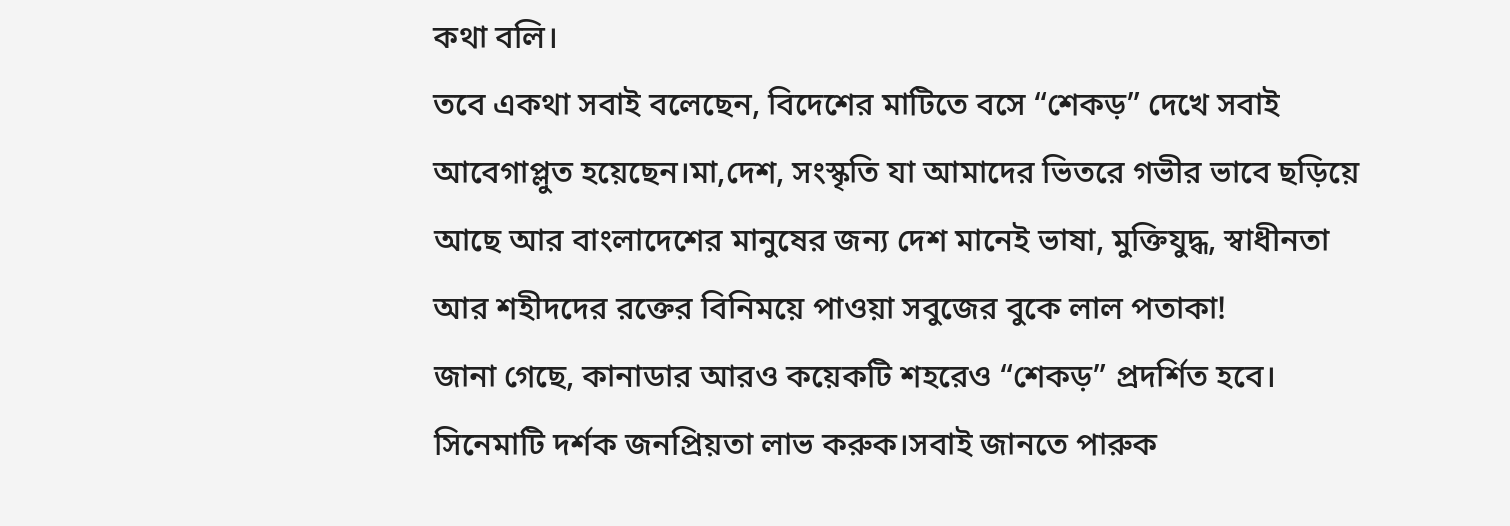কথা বলি।
তবে একথা সবাই বলেছেন, বিদেশের মাটিতে বসে “শেকড়” দেখে সবাই আবেগাপ্লুত হয়েছেন।মা,দেশ, সংস্কৃতি যা আমাদের ভিতরে গভীর ভাবে ছড়িয়ে আছে আর বাংলাদেশের মানুষের জন্য দেশ মানেই ভাষা, মুক্তিযুদ্ধ, স্বাধীনতা আর শহীদদের রক্তের বিনিময়ে পাওয়া সবুজের বুকে লাল পতাকা!
জানা গেছে, কানাডার আরও কয়েকটি শহরেও “শেকড়” প্রদর্শিত হবে। সিনেমাটি দর্শক জনপ্রিয়তা লাভ করুক।সবাই জানতে পারুক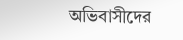অভিবাসীদের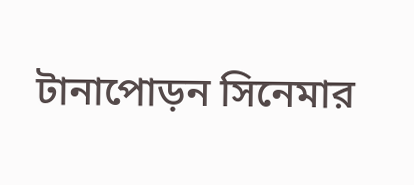টানাপোড়ন সিনেমার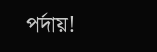পর্দায়!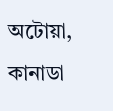অটোয়া, কানাডা